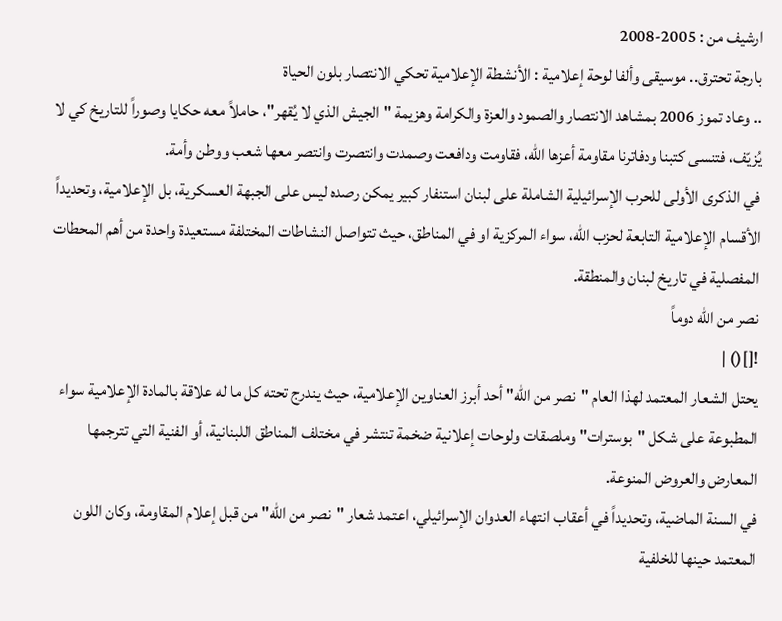ارشيف من : 2005-2008
بارجة تحترق.. موسيقى وألفا لوحة إعلامية : الأنشطة الإعلامية تحكي الانتصار بلون الحياة
.. وعاد تموز 2006 بمشاهد الانتصار والصمود والعزة والكرامة وهزيمة "الجيش الذي لا يُقهر"، حاملاً معه حكايا وصوراً للتاريخ كي لا يُزيّف، فتنسى كتبنا ودفاترنا مقاومة أعزها الله، فقاومت ودافعت وصمدت وانتصرت وانتصر معها شعب ووطن وأمة.
في الذكرى الأولى للحرب الإسرائيلية الشاملة على لبنان استنفار كبير يمكن رصده ليس على الجبهة العسكرية، بل الإعلامية، وتحديداً الأقسام الإعلامية التابعة لحزب الله، سواء المركزية او في المناطق، حيث تتواصل النشاطات المختلفة مستعيدة واحدة من أهم المحطات المفصلية في تاريخ لبنان والمنطقة.
نصر من الله دوماً
![]() |
يحتل الشعار المعتمد لهذا العام "نصر من الله" أحد أبرز العناوين الإعلامية، حيث يندرج تحته كل ما له علاقة بالمادة الإعلامية سواء المطبوعة على شكل "بوسترات" وملصقات ولوحات إعلانية ضخمة تنتشر في مختلف المناطق اللبنانية، أو الفنية التي تترجمها المعارض والعروض المنوعة.
في السنة الماضية، وتحديداً في أعقاب انتهاء العدوان الإسرائيلي، اعتمد شعار "نصر من الله" من قبل إعلام المقاومة، وكان اللون المعتمد حينها للخلفية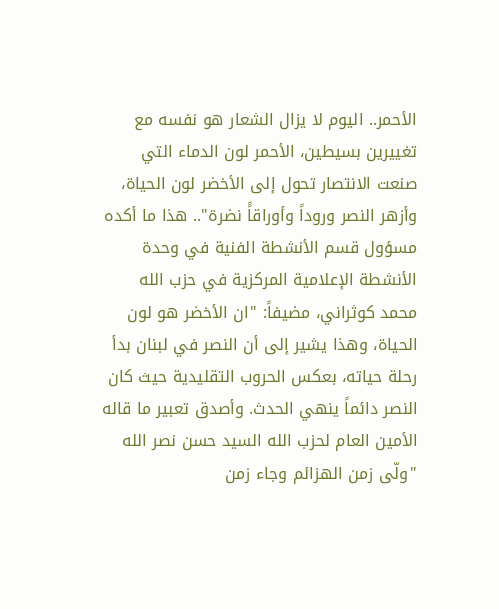الأحمر.. اليوم لا يزال الشعار هو نفسه مع تغييرين بسيطين، الأحمر لون الدماء التي صنعت الانتصار تحول إلى الأخضر لون الحياة، وأزهر النصر وروداً وأوراقاًَ نضرة".. هذا ما أكده مسؤول قسم الأنشطة الفنية في وحدة الأنشطة الإعلامية المركزية في حزب الله محمد كوثراني، مضيفاً: "ان الأخضر هو لون الحياة، وهذا يشير إلى أن النصر في لبنان بدأ رحلة حياته، بعكس الحروب التقليدية حيث كان النصر دائماً ينهي الحدث. وأصدق تعبير ما قاله الأمين العام لحزب الله السيد حسن نصر الله "ولّى زمن الهزائم وجاء زمن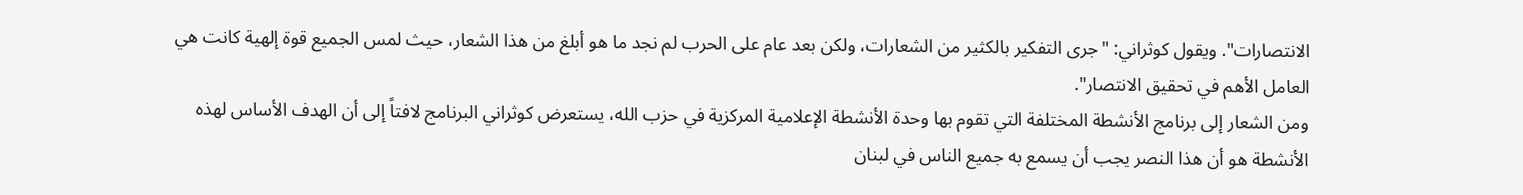الانتصارات". ويقول كوثراني: "جرى التفكير بالكثير من الشعارات، ولكن بعد عام على الحرب لم نجد ما هو أبلغ من هذا الشعار، حيث لمس الجميع قوة إلهية كانت هي العامل الأهم في تحقيق الانتصار".
ومن الشعار إلى برنامج الأنشطة المختلفة التي تقوم بها وحدة الأنشطة الإعلامية المركزية في حزب الله، يستعرض كوثراني البرنامج لافتاً إلى أن الهدف الأساس لهذه الأنشطة هو أن هذا النصر يجب أن يسمع به جميع الناس في لبنان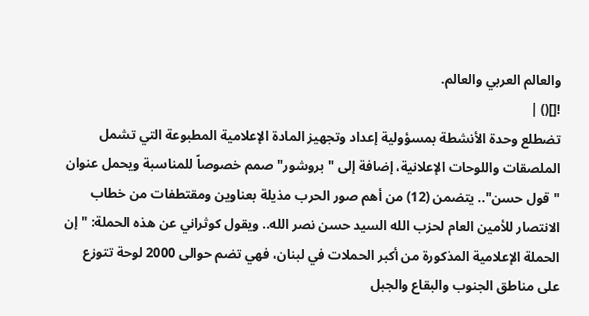والعالم العربي والعالم.
![]() |
تضطلع وحدة الأنشطة بمسؤولية إعداد وتجهيز المادة الإعلامية المطبوعة التي تشمل الملصقات واللوحات الإعلانية، إضافة إلى "بروشور" صمم خصوصاً للمناسبة ويحمل عنوان "قول حسن".. يتضمن (12) من أهم صور الحرب مذيلة بعناوين ومقتطفات من خطاب الانتصار للأمين العام لحزب الله السيد حسن نصر الله.. ويقول كوثراني عن هذه الحملة: "إن الحملة الإعلامية المذكورة من أكبر الحملات في لبنان، فهي تضم حوالى 2000 لوحة تتوزع على مناطق الجنوب والبقاع والجبل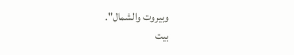وبيروت والشمال".
بيت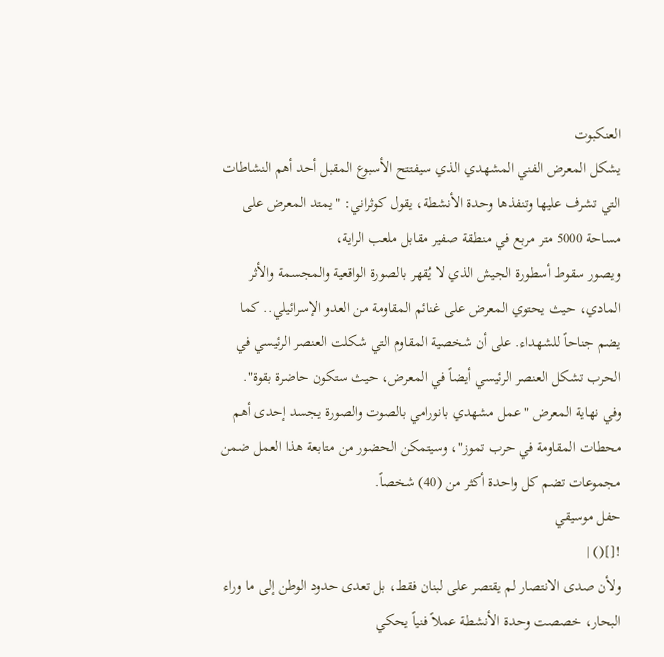العنكبوت
يشكل المعرض الفني المشهدي الذي سيفتتح الأسبوع المقبل أحد أهم النشاطات التي تشرف عليها وتنفذها وحدة الأنشطة، يقول كوثراني: "يمتد المعرض على مساحة 5000 متر مربع في منطقة صفير مقابل ملعب الراية،
ويصور سقوط أسطورة الجيش الذي لا يُقهر بالصورة الواقعية والمجسمة والأثر المادي، حيث يحتوي المعرض على غنائم المقاومة من العدو الإسرائيلي.. كما يضم جناحاً للشهداء. على أن شخصية المقاوم التي شكلت العنصر الرئيسي في الحرب تشكل العنصر الرئيسي أيضاً في المعرض، حيث ستكون حاضرة بقوة".
وفي نهاية المعرض "عمل مشهدي بانورامي بالصوت والصورة يجسد إحدى أهم محطات المقاومة في حرب تموز"، وسيتمكن الحضور من متابعة هذا العمل ضمن مجموعات تضم كل واحدة أكثر من (40) شخصاً.
حفل موسيقي
![]() |
ولأن صدى الانتصار لم يقتصر على لبنان فقط، بل تعدى حدود الوطن إلى ما وراء البحار، خصصت وحدة الأنشطة عملاً فنياً يحكي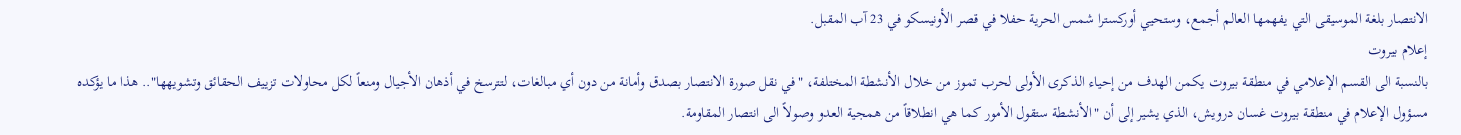الانتصار بلغة الموسيقى التي يفهمها العالم أجمع، وستحيي أوركسترا شمس الحرية حفلا في قصر الأونيسكو في 23 آب المقبل.
إعلام بيروت
بالنسبة الى القسم الإعلامي في منطقة بيروت يكمن الهدف من إحياء الذكرى الأولى لحرب تموز من خلال الأنشطة المختلفة، "في نقل صورة الانتصار بصدق وأمانة من دون أي مبالغات، لتترسخ في أذهان الأجيال ومنعاً لكل محاولات تزييف الحقائق وتشويهها".. هذا ما يؤكده مسؤول الإعلام في منطقة بيروت غسان درويش، الذي يشير إلى أن "الأنشطة ستقول الأمور كما هي انطلاقاً من همجية العدو وصولاً الى انتصار المقاومة.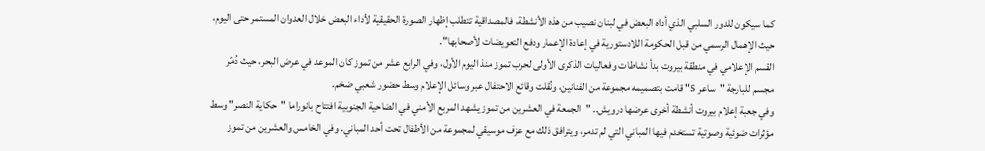كما سيكون للدور السلبي الذي أداه البعض في لبنان نصيب من هذه الأنشطة، فالمصداقية تتطلب إظهار الصورة الحقيقية لأداء البعض خلال العدوان المستمر حتى اليوم، حيث الإهمال الرسمي من قبل الحكومة اللادستورية في إعادة الإعمار ودفع التعويضات لأصحابها".
القسم الإعلامي في منطقة بيروت بدأ نشاطات وفعاليات الذكرى الأولى لحرب تموز منذ اليوم الأول، وفي الرابع عشر من تموز كان الموعد في عرض البحر، حيث دُمّر مجسم للبارجة "ساعر 5" قامت بتصميمه مجموعة من الفنانين، ونُقلت وقائع الاحتفال عبر وسائل الإعلام وسط حضور شعبي ضخم.
وفي جعبة إعلام بيروت أنشطة أخرى عرضها درويش.. "الجمعة في العشرين من تموز يشهد المربع الأمني في الضاحية الجنوبية افتتاح بانوراما "حكاية النصر" وسط مؤثرات ضوئية وصوتية تستخدم فيها المباني التي لم تدمر، ويترافق ذلك مع عزف موسيقي لمجموعة من الأطفال تحت أحد المباني. وفي الخامس والعشرين من تموز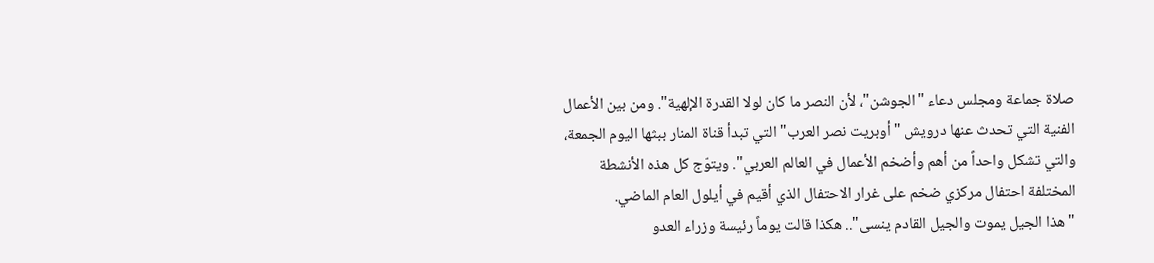صلاة جماعة ومجلس دعاء "الجوشن"، لأن النصر ما كان لولا القدرة الإلهية". ومن بين الأعمال الفنية التي تحدث عنها درويش "أوبريت نصر العرب" التي تبدأ قناة المنار ببثها اليوم الجمعة، والتي تشكل واحداً من أهم وأضخم الأعمال في العالم العربي". ويتوّج كل هذه الأنشطة المختلفة احتفال مركزي ضخم على غرار الاحتفال الذي أقيم في أيلول العام الماضي.
"هذا الجيل يموت والجيل القادم ينسى".. هكذا قالت يوماً رئيسة وزراء العدو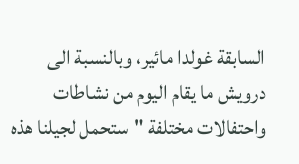السابقة غولدا مائير، وبالنسبة الى درويش ما يقام اليوم من نشاطات واحتفالات مختلفة "ستحمل لجيلنا هذه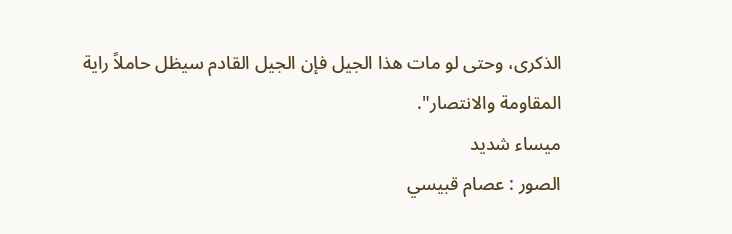الذكرى، وحتى لو مات هذا الجيل فإن الجيل القادم سيظل حاملاً راية المقاومة والانتصار".
ميساء شديد
الصور : عصام قبيسي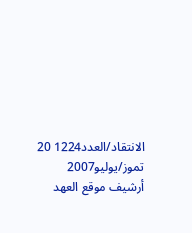الانتقاد/العدد1224 20 تموز/يوليو2007
أرشيف موقع العهد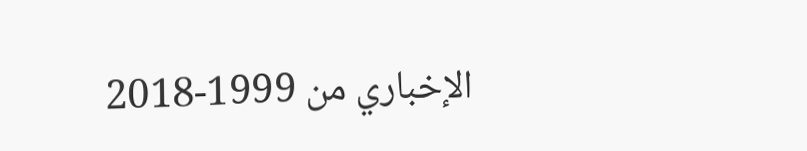الإخباري من 1999-2018